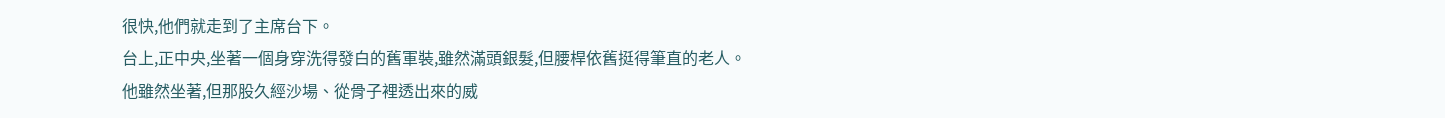很快,他們就走到了主席台下。
台上,正中央,坐著一個身穿洗得發白的舊軍裝,雖然滿頭銀髮,但腰桿依舊挺得筆直的老人。
他雖然坐著,但那股久經沙場、從骨子裡透出來的威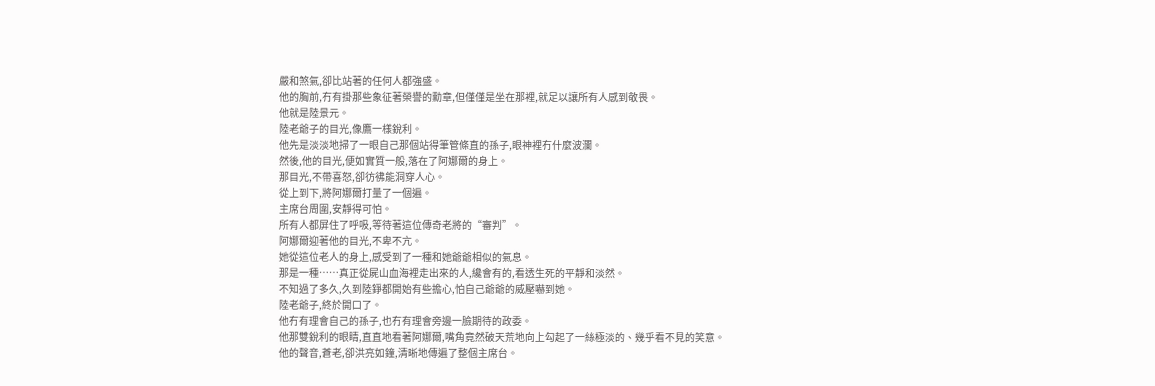嚴和煞氣,卻比站著的任何人都強盛。
他的胸前,冇有掛那些象征著榮譽的勳章,但僅僅是坐在那裡,就足以讓所有人感到敬畏。
他就是陸景元。
陸老爺子的目光,像鷹一樣銳利。
他先是淡淡地掃了一眼自己那個站得筆管條直的孫子,眼神裡冇什麼波瀾。
然後,他的目光,便如實質一般,落在了阿娜爾的身上。
那目光,不帶喜怒,卻彷彿能洞穿人心。
從上到下,將阿娜爾打量了一個遍。
主席台周圍,安靜得可怕。
所有人都屏住了呼吸,等待著這位傳奇老將的“審判”。
阿娜爾迎著他的目光,不卑不亢。
她從這位老人的身上,感受到了一種和她爺爺相似的氣息。
那是一種……真正從屍山血海裡走出來的人,纔會有的,看透生死的平靜和淡然。
不知過了多久,久到陸錚都開始有些擔心,怕自己爺爺的威壓嚇到她。
陸老爺子,終於開口了。
他冇有理會自己的孫子,也冇有理會旁邊一臉期待的政委。
他那雙銳利的眼睛,直直地看著阿娜爾,嘴角竟然破天荒地向上勾起了一絲極淡的、幾乎看不見的笑意。
他的聲音,蒼老,卻洪亮如鐘,清晰地傳遍了整個主席台。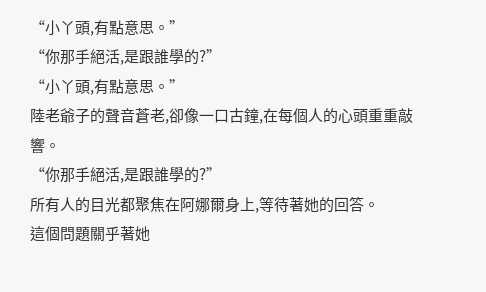“小丫頭,有點意思。”
“你那手絕活,是跟誰學的?”
“小丫頭,有點意思。”
陸老爺子的聲音蒼老,卻像一口古鐘,在每個人的心頭重重敲響。
“你那手絕活,是跟誰學的?”
所有人的目光都聚焦在阿娜爾身上,等待著她的回答。
這個問題關乎著她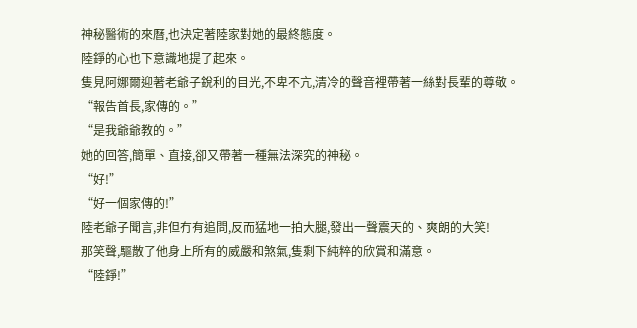神秘醫術的來曆,也決定著陸家對她的最終態度。
陸錚的心也下意識地提了起來。
隻見阿娜爾迎著老爺子銳利的目光,不卑不亢,清冷的聲音裡帶著一絲對長輩的尊敬。
“報告首長,家傳的。”
“是我爺爺教的。”
她的回答,簡單、直接,卻又帶著一種無法深究的神秘。
“好!”
“好一個家傳的!”
陸老爺子聞言,非但冇有追問,反而猛地一拍大腿,發出一聲震天的、爽朗的大笑!
那笑聲,驅散了他身上所有的威嚴和煞氣,隻剩下純粹的欣賞和滿意。
“陸錚!”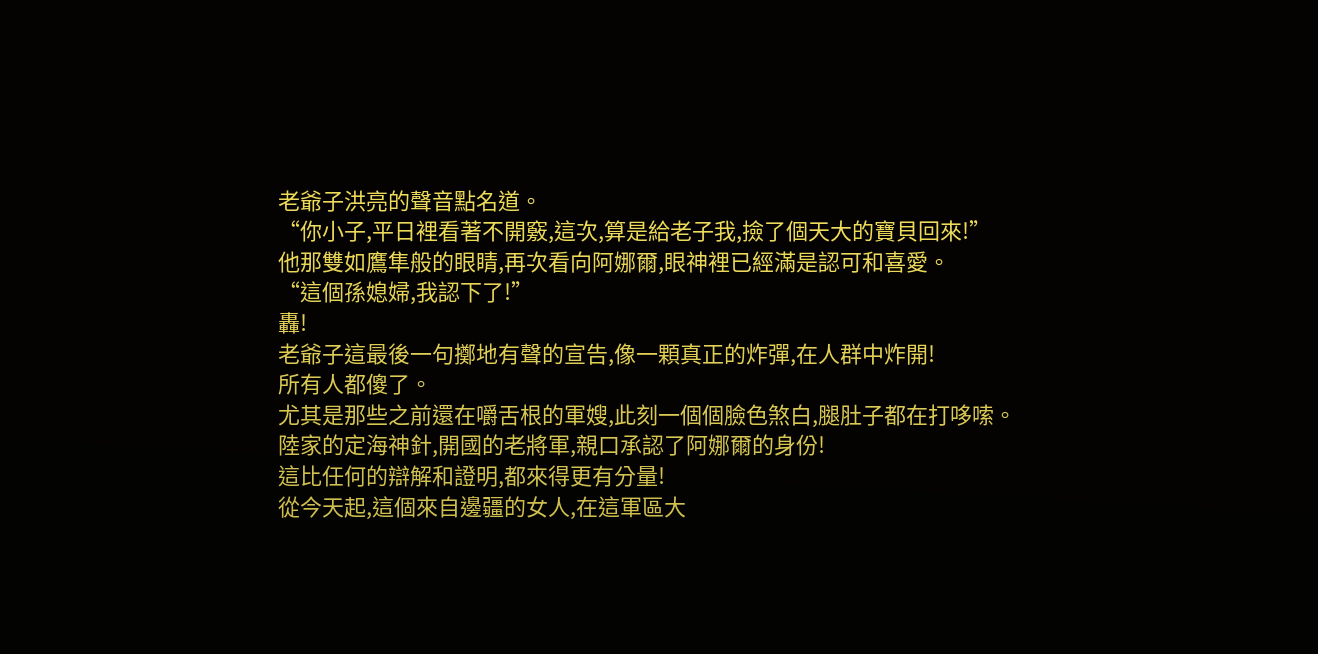老爺子洪亮的聲音點名道。
“你小子,平日裡看著不開竅,這次,算是給老子我,撿了個天大的寶貝回來!”
他那雙如鷹隼般的眼睛,再次看向阿娜爾,眼神裡已經滿是認可和喜愛。
“這個孫媳婦,我認下了!”
轟!
老爺子這最後一句擲地有聲的宣告,像一顆真正的炸彈,在人群中炸開!
所有人都傻了。
尤其是那些之前還在嚼舌根的軍嫂,此刻一個個臉色煞白,腿肚子都在打哆嗦。
陸家的定海神針,開國的老將軍,親口承認了阿娜爾的身份!
這比任何的辯解和證明,都來得更有分量!
從今天起,這個來自邊疆的女人,在這軍區大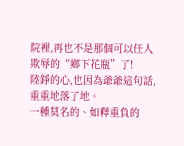院裡,再也不是那個可以任人欺辱的“鄉下花瓶”了!
陸錚的心,也因為爺爺這句話,重重地落了地。
一種莫名的、如釋重負的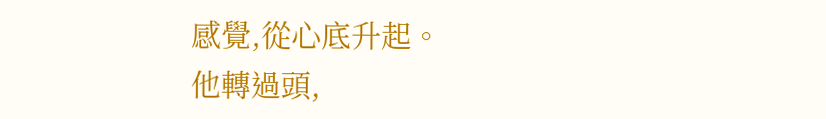感覺,從心底升起。
他轉過頭,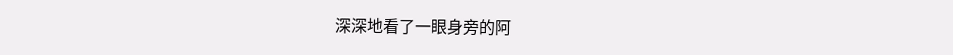深深地看了一眼身旁的阿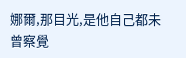娜爾,那目光,是他自己都未曾察覺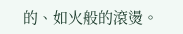的、如火般的滾燙。